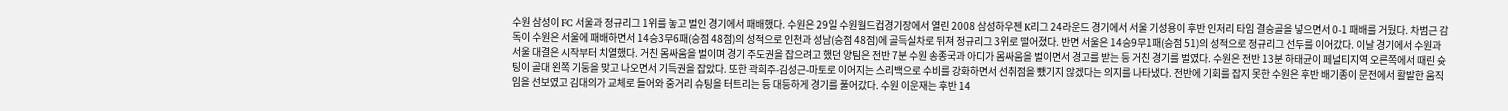수원 삼성이 FC 서울과 정규리그 1위를 놓고 벌인 경기에서 패배했다. 수원은 29일 수원월드컵경기장에서 열린 2008 삼성하우젠 K리그 24라운드 경기에서 서울 기성용이 후반 인저리 타임 결승골을 넣으면서 0-1 패배를 거뒀다. 차범근 감독이 수원은 서울에 패배하면서 14승3무6패(승점 48점)의 성적으로 인천과 성남(승점 48점)에 골득실차로 뒤져 정규리그 3위로 떨어졌다. 반면 서울은 14승9무1패(승점 51)의 성적으로 정규리그 선두를 이어갔다. 이날 경기에서 수원과 서울 대결은 시작부터 치열했다. 거친 몸싸움을 벌이며 경기 주도권을 잡으려고 했던 양팀은 전반 7분 수원 송종국과 아디가 몸싸움을 벌이면서 경고를 받는 등 거친 경기를 벌였다. 수원은 전반 13분 하태균이 페널티지역 오른쪽에서 때린 슛팅이 골대 왼쪽 기둥을 맞고 나오면서 기득권을 잡았다. 또한 곽희주-김성근-마토로 이어지는 스리백으로 수비를 강화하면서 선취점을 뺐기지 않겠다는 의지를 나타냈다. 전반에 기회를 잡지 못한 수원은 후반 배기종이 문전에서 활발한 움직임을 선보였고 김대의가 교체로 들어와 중거리 슈팅을 터트리는 등 대등하게 경기를 풀어갔다. 수원 이운재는 후반 14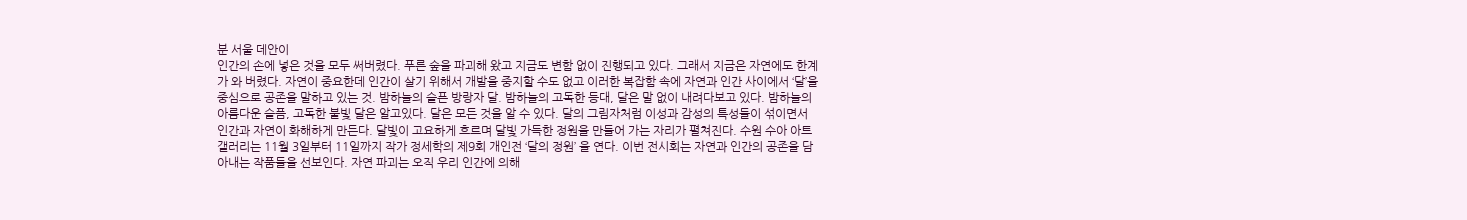분 서울 데안이
인간의 손에 넣은 것을 모두 써버렸다. 푸른 숲을 파괴해 왔고 지금도 변함 없이 진행되고 있다. 그래서 지금은 자연에도 한계가 와 버렸다. 자연이 중요한데 인간이 살기 위해서 개발을 중지할 수도 없고 이러한 복잡함 속에 자연과 인간 사이에서 ‘달’을 중심으로 공존을 말하고 있는 것. 밤하늘의 슬픈 방랑자 달. 밤하늘의 고독한 등대, 달은 말 없이 내려다보고 있다. 밤하늘의 아름다운 슬픔, 고독한 불빛 달은 알고있다. 달은 모든 것을 알 수 있다. 달의 그림자처럼 이성과 감성의 특성들이 섞이면서 인간과 자연이 화해하게 만든다. 달빛이 고요하게 흐르며 달빛 가득한 정원을 만들어 가는 자리가 펼쳐진다. 수원 수아 아트 갤러리는 11월 3일부터 11일까지 작가 정세학의 제9회 개인전 ‘달의 정원’ 을 연다. 이번 전시회는 자연과 인간의 공존을 담아내는 작품들을 선보인다. 자연 파괴는 오직 우리 인간에 의해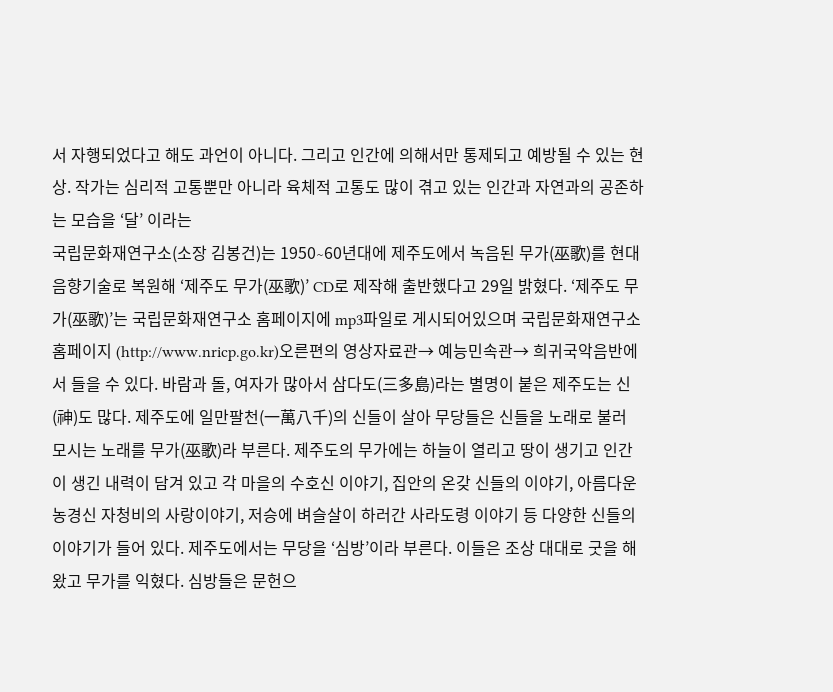서 자행되었다고 해도 과언이 아니다. 그리고 인간에 의해서만 통제되고 예방될 수 있는 현상. 작가는 심리적 고통뿐만 아니라 육체적 고통도 많이 겪고 있는 인간과 자연과의 공존하는 모습을 ‘달’ 이라는
국립문화재연구소(소장 김봉건)는 1950∼60년대에 제주도에서 녹음된 무가(巫歌)를 현대음향기술로 복원해 ‘제주도 무가(巫歌)’ CD로 제작해 출반했다고 29일 밝혔다. ‘제주도 무가(巫歌)’는 국립문화재연구소 홈페이지에 mp3파일로 게시되어있으며 국립문화재연구소 홈페이지 (http://www.nricp.go.kr)오른편의 영상자료관→ 예능민속관→ 희귀국악음반에서 들을 수 있다. 바람과 돌, 여자가 많아서 삼다도(三多島)라는 별명이 붙은 제주도는 신(神)도 많다. 제주도에 일만팔천(一萬八千)의 신들이 살아 무당들은 신들을 노래로 불러 모시는 노래를 무가(巫歌)라 부른다. 제주도의 무가에는 하늘이 열리고 땅이 생기고 인간이 생긴 내력이 담겨 있고 각 마을의 수호신 이야기, 집안의 온갖 신들의 이야기, 아름다운 농경신 자청비의 사랑이야기, 저승에 벼슬살이 하러간 사라도령 이야기 등 다양한 신들의 이야기가 들어 있다. 제주도에서는 무당을 ‘심방’이라 부른다. 이들은 조상 대대로 굿을 해왔고 무가를 익혔다. 심방들은 문헌으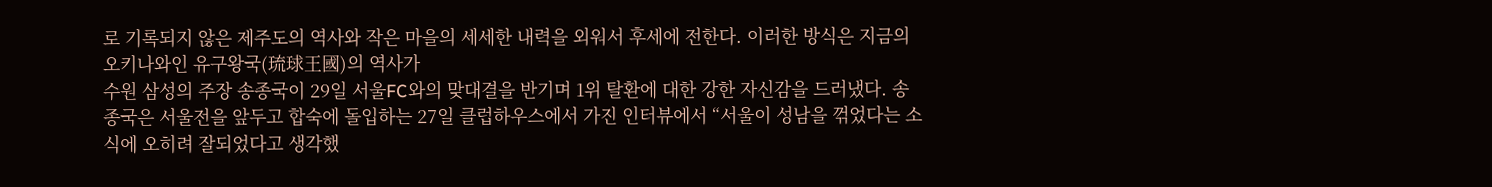로 기록되지 않은 제주도의 역사와 작은 마을의 세세한 내력을 외워서 후세에 전한다. 이러한 방식은 지금의 오키나와인 유구왕국(琉球王國)의 역사가
수원 삼성의 주장 송종국이 29일 서울FC와의 맞대결을 반기며 1위 탈환에 대한 강한 자신감을 드러냈다. 송종국은 서울전을 앞두고 합숙에 돌입하는 27일 클럽하우스에서 가진 인터뷰에서 “서울이 성남을 꺾었다는 소식에 오히려 잘되었다고 생각했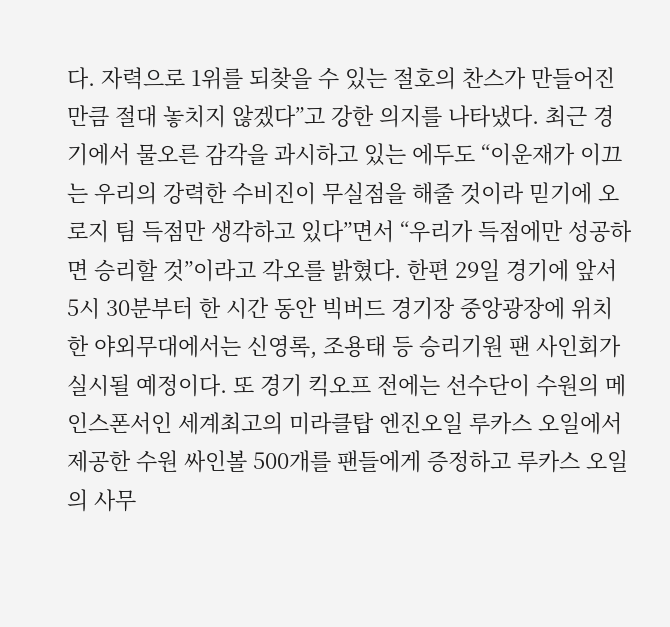다. 자력으로 1위를 되찾을 수 있는 절호의 찬스가 만들어진 만큼 절대 놓치지 않겠다”고 강한 의지를 나타냈다. 최근 경기에서 물오른 감각을 과시하고 있는 에두도 “이운재가 이끄는 우리의 강력한 수비진이 무실점을 해줄 것이라 믿기에 오로지 팀 득점만 생각하고 있다”면서 “우리가 득점에만 성공하면 승리할 것”이라고 각오를 밝혔다. 한편 29일 경기에 앞서 5시 30분부터 한 시간 동안 빅버드 경기장 중앙광장에 위치한 야외무대에서는 신영록, 조용태 등 승리기원 팬 사인회가 실시될 예정이다. 또 경기 킥오프 전에는 선수단이 수원의 메인스폰서인 세계최고의 미라클탑 엔진오일 루카스 오일에서 제공한 수원 싸인볼 500개를 팬들에게 증정하고 루카스 오일의 사무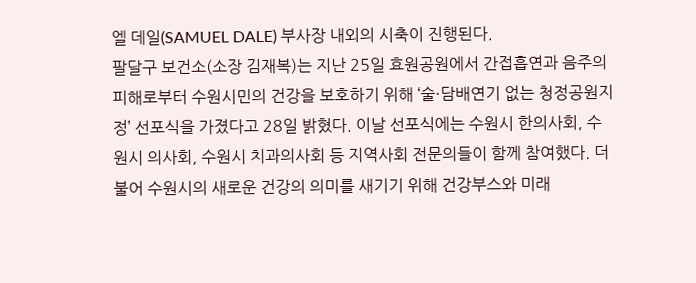엘 데일(SAMUEL DALE) 부사장 내외의 시축이 진행된다.
팔달구 보건소(소장 김재복)는 지난 25일 효원공원에서 간접흡연과 음주의 피해로부터 수원시민의 건강을 보호하기 위해 ‘술·담배연기 없는 청정공원지정’ 선포식을 가졌다고 28일 밝혔다. 이날 선포식에는 수원시 한의사회, 수원시 의사회, 수원시 치과의사회 등 지역사회 전문의들이 함께 참여했다. 더불어 수원시의 새로운 건강의 의미를 새기기 위해 건강부스와 미래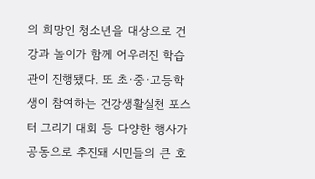의 희망인 청소년을 대상으로 건강과 놀이가 함께 어우러진 학습관이 진행됐다. 또 초·중·고등학생이 참여하는 건강생활실천 포스터 그리기 대회 등 다양한 행사가 공동으로 추진돼 시민들의 큰 호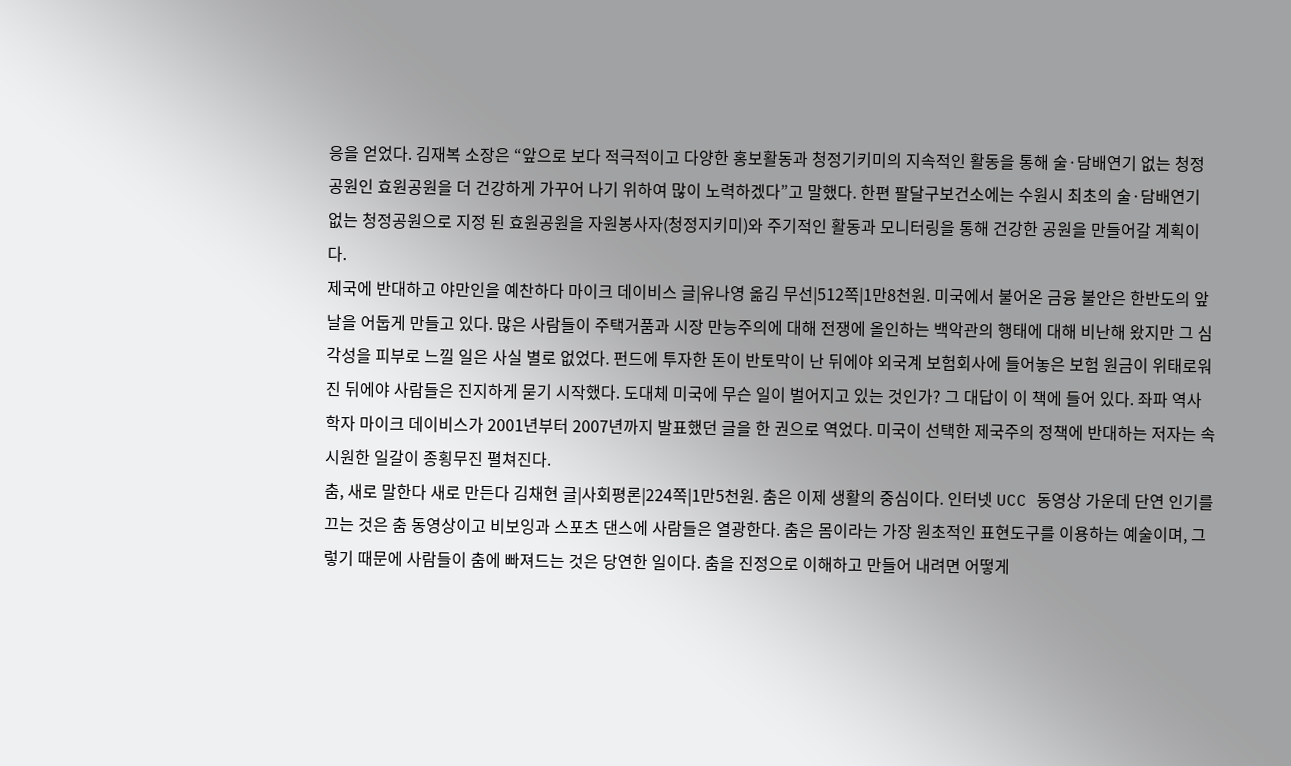응을 얻었다. 김재복 소장은 “앞으로 보다 적극적이고 다양한 홍보활동과 청정기키미의 지속적인 활동을 통해 술·담배연기 없는 청정공원인 효원공원을 더 건강하게 가꾸어 나기 위하여 많이 노력하겠다”고 말했다. 한편 팔달구보건소에는 수원시 최초의 술·담배연기 없는 청정공원으로 지정 된 효원공원을 자원봉사자(청정지키미)와 주기적인 활동과 모니터링을 통해 건강한 공원을 만들어갈 계획이다.
제국에 반대하고 야만인을 예찬하다 마이크 데이비스 글|유나영 옮김 무선|512쪽|1만8천원. 미국에서 불어온 금융 불안은 한반도의 앞날을 어둡게 만들고 있다. 많은 사람들이 주택거품과 시장 만능주의에 대해 전쟁에 올인하는 백악관의 행태에 대해 비난해 왔지만 그 심각성을 피부로 느낄 일은 사실 별로 없었다. 펀드에 투자한 돈이 반토막이 난 뒤에야 외국계 보험회사에 들어놓은 보험 원금이 위태로워진 뒤에야 사람들은 진지하게 묻기 시작했다. 도대체 미국에 무슨 일이 벌어지고 있는 것인가? 그 대답이 이 책에 들어 있다. 좌파 역사학자 마이크 데이비스가 2001년부터 2007년까지 발표했던 글을 한 권으로 역었다. 미국이 선택한 제국주의 정책에 반대하는 저자는 속 시원한 일갈이 종횡무진 펼쳐진다.
춤, 새로 말한다 새로 만든다 김채현 글|사회평론|224쪽|1만5천원. 춤은 이제 생활의 중심이다. 인터넷 UCC 동영상 가운데 단연 인기를 끄는 것은 춤 동영상이고 비보잉과 스포츠 댄스에 사람들은 열광한다. 춤은 몸이라는 가장 원초적인 표현도구를 이용하는 예술이며, 그렇기 때문에 사람들이 춤에 빠져드는 것은 당연한 일이다. 춤을 진정으로 이해하고 만들어 내려면 어떻게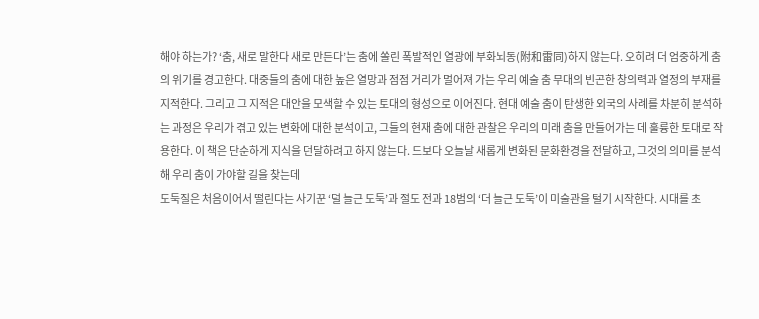해야 하는가? ‘춤, 새로 말한다 새로 만든다’는 춤에 쏠린 폭발적인 열광에 부화뇌동(附和雷同)하지 않는다. 오히려 더 엄중하게 춤의 위기를 경고한다. 대중들의 춤에 대한 높은 열망과 점점 거리가 멀어져 가는 우리 예술 춤 무대의 빈곤한 창의력과 열정의 부재를 지적한다. 그리고 그 지적은 대안을 모색할 수 있는 토대의 형성으로 이어진다. 현대 예술 춤이 탄생한 외국의 사례를 차분히 분석하는 과정은 우리가 겪고 있는 변화에 대한 분석이고, 그들의 현재 춤에 대한 관찰은 우리의 미래 춤을 만들어가는 데 훌륭한 토대로 작용한다. 이 책은 단순하게 지식을 던달하려고 하지 않는다. 드보다 오늘날 새롭게 변화된 문화환경을 전달하고, 그것의 의미를 분석해 우리 춤이 가야할 길을 찾는데
도둑질은 처음이어서 떨린다는 사기꾼 ‘덜 늘근 도둑’과 절도 전과 18범의 ‘더 늘근 도둑’이 미술관을 털기 시작한다. 시대를 초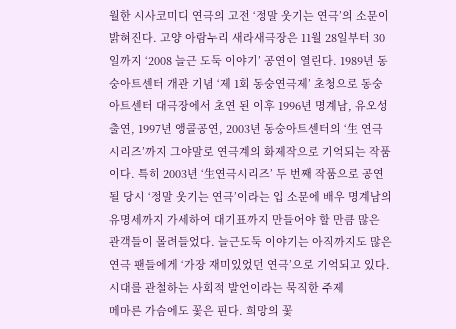월한 시사코미디 연극의 고전 ‘정말 웃기는 연극’의 소문이 밝혀진다. 고양 아람누리 새라새극장은 11월 28일부터 30일까지 ‘2008 늘근 도둑 이야기’ 공연이 열린다. 1989년 동숭아트센터 개관 기념 ‘제 1회 동숭연극제’ 초청으로 동숭아트센터 대극장에서 초연 된 이후 1996년 명계남, 유오성출연, 1997년 앵콜공연, 2003년 동숭아트센터의 ‘生 연극시리즈’까지 그야말로 연극계의 화제작으로 기억되는 작품이다. 특히 2003년 ‘生연극시리즈’ 두 번째 작품으로 공연될 당시 ‘정말 웃기는 연극’이라는 입 소문에 배우 명계남의 유명세까지 가세하여 대기표까지 만들어야 할 만큼 많은 관객들이 몰려들었다. 늘근도둑 이야기는 아직까지도 많은 연극 팬들에게 ‘가장 재미있었던 연극’으로 기억되고 있다. 시대를 관철하는 사회적 발언이라는 묵직한 주제
메마른 가슴에도 꽃은 핀다. 희망의 꽃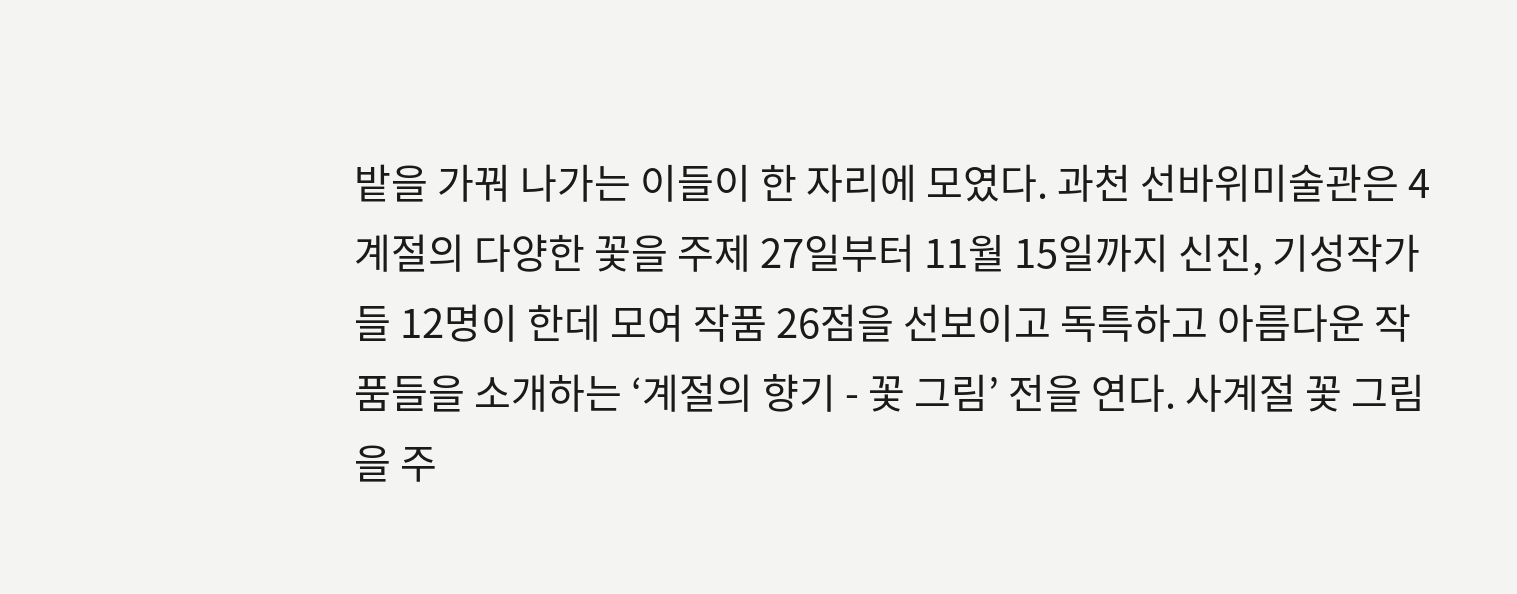밭을 가꿔 나가는 이들이 한 자리에 모였다. 과천 선바위미술관은 4계절의 다양한 꽃을 주제 27일부터 11월 15일까지 신진, 기성작가들 12명이 한데 모여 작품 26점을 선보이고 독특하고 아름다운 작품들을 소개하는 ‘계절의 향기 - 꽃 그림’ 전을 연다. 사계절 꽃 그림을 주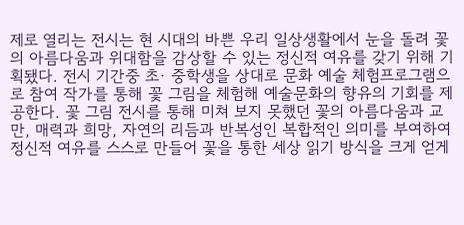제로 열리는 전시는 현 시대의 바쁜 우리 일상생활에서 눈을 돌려 꽃의 아름다움과 위대함을 감상할 수 있는 정신적 여유를 갖기 위해 기획됐다. 전시 기간중 초· 중학생을 상대로 문화 예술 체험프로그램으로 참여 작가를 통해 꽃 그림을 체험해 예술문화의 향유의 기회를 제공한다. 꽃 그림 전시를 통해 미쳐 보지 못했던 꽃의 아름다움과 교만, 매력과 희망, 자연의 리듬과 반복성인 복합적인 의미를 부여하여 정신적 여유를 스스로 만들어 꽃을 통한 세상 읽기 방식을 크게 얻게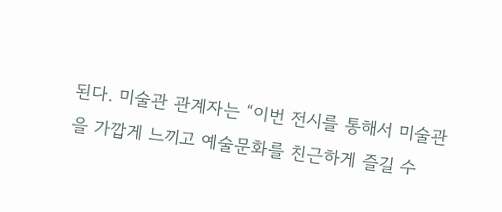된다. 미술관 관계자는 “이번 전시를 통해서 미술관을 가깝게 느끼고 예술문화를 친근하게 즐길 수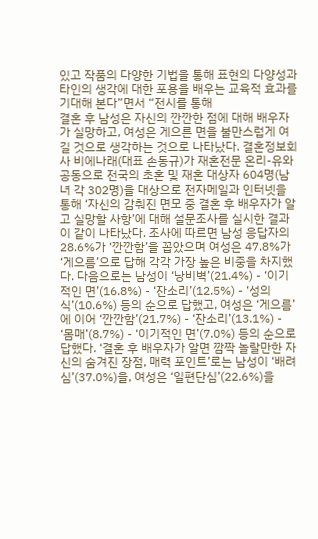있고 작품의 다양한 기법을 통해 표현의 다양성과 타인의 생각에 대한 포용을 배우는 교육적 효과를 기대해 본다”면서 “전시를 통해
결혼 후 남성은 자신의 깐깐한 점에 대해 배우자가 실망하고, 여성은 게으른 면을 불만스럽게 여길 것으로 생각하는 것으로 나타났다. 결혼정보회사 비에나래(대표 손동규)가 재혼전문 온리-유와 공동으로 전국의 초혼 및 재혼 대상자 604명(남녀 각 302명)을 대상으로 전자메일과 인터넷을 통해 ‘자신의 감춰진 면모 중 결혼 후 배우자가 알고 실망할 사항’에 대해 설문조사를 실시한 결과 이 같이 나타났다. 조사에 따르면 남성 응답자의 28.6%가 ‘깐깐함’을 꼽았으며 여성은 47.8%가 ‘게으름’으로 답해 각각 가장 높은 비중을 차지했다. 다음으로는 남성이 ‘낭비벽’(21.4%) - ‘이기적인 면’(16.8%) - ‘잔소리’(12.5%) - ‘성의식’(10.6%) 등의 순으로 답했고, 여성은 ‘게으름’에 이어 ‘깐깐함’(21.7%) - ‘잔소리’(13.1%) - ‘몸매’(8.7%) - ‘이기적인 면’(7.0%) 등의 순으로 답했다. ‘결혼 후 배우자가 알면 깜짝 놀랄만한 자신의 숨겨진 장점, 매력 포인트’로는 남성이 ‘배려심’(37.0%)을, 여성은 ‘일편단심’(22.6%)을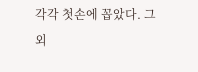각각 첫손에 꼽았다. 그 외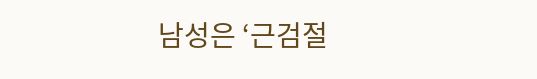남성은 ‘근검절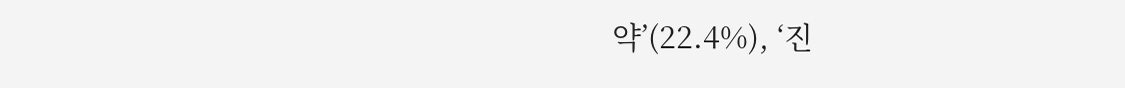약’(22.4%), ‘진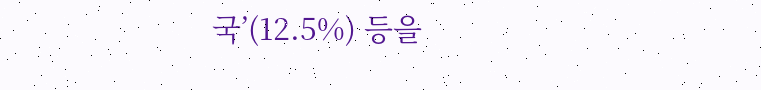국’(12.5%) 등을